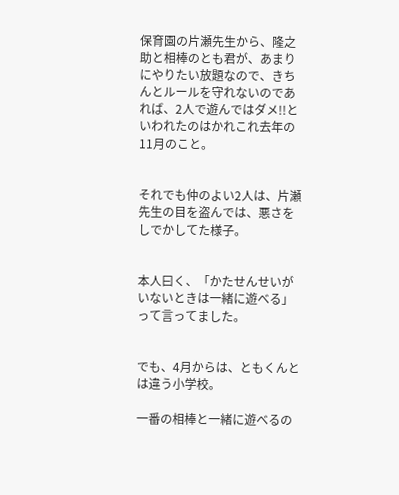保育園の片瀬先生から、隆之助と相棒のとも君が、あまりにやりたい放題なので、きちんとルールを守れないのであれば、2人で遊んではダメ!!といわれたのはかれこれ去年の11月のこと。


それでも仲のよい2人は、片瀬先生の目を盗んでは、悪さをしでかしてた様子。


本人曰く、「かたせんせいがいないときは一緒に遊べる」って言ってました。


でも、4月からは、ともくんとは違う小学校。

一番の相棒と一緒に遊べるの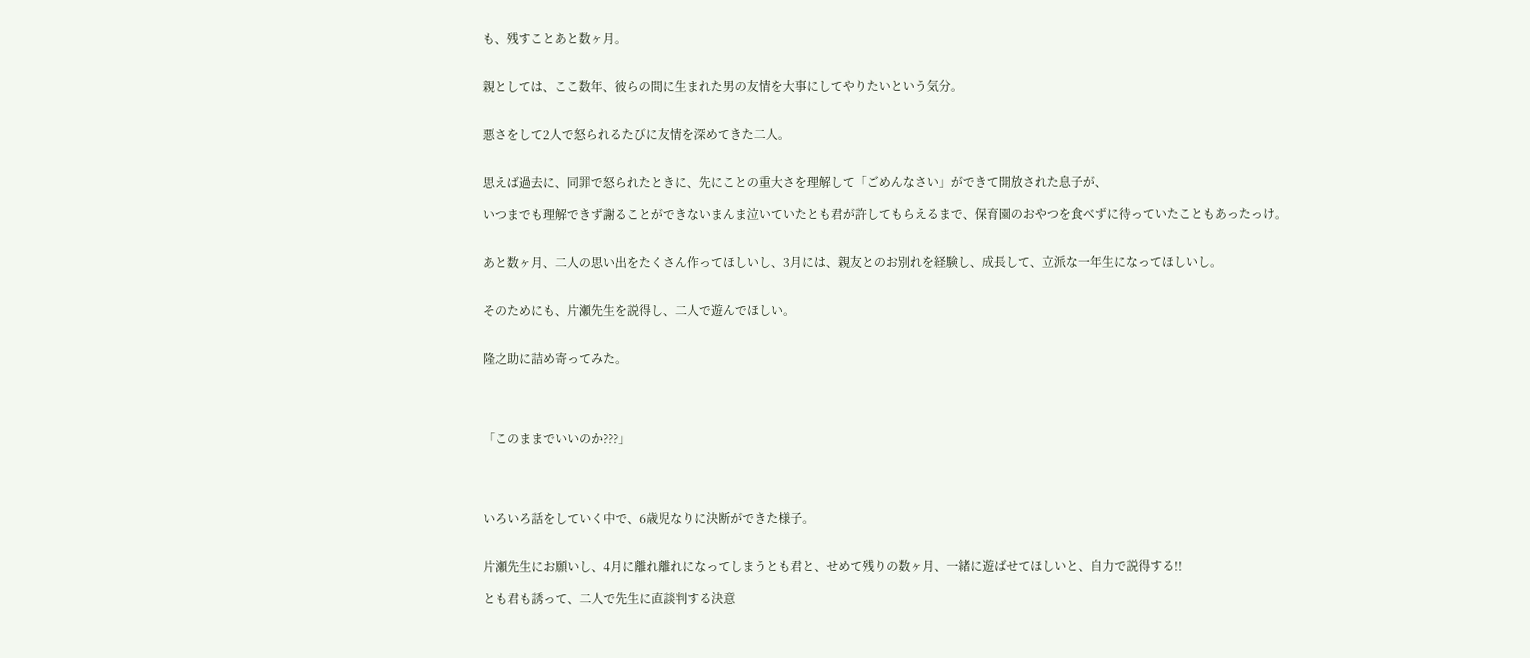も、残すことあと数ヶ月。


親としては、ここ数年、彼らの間に生まれた男の友情を大事にしてやりたいという気分。


悪さをして2人で怒られるたびに友情を深めてきた二人。


思えば過去に、同罪で怒られたときに、先にことの重大さを理解して「ごめんなさい」ができて開放された息子が、

いつまでも理解できず謝ることができないまんま泣いていたとも君が許してもらえるまで、保育園のおやつを食べずに待っていたこともあったっけ。


あと数ヶ月、二人の思い出をたくさん作ってほしいし、3月には、親友とのお別れを経験し、成長して、立派な一年生になってほしいし。


そのためにも、片瀬先生を説得し、二人で遊んでほしい。


隆之助に詰め寄ってみた。




「このままでいいのか???」




いろいろ話をしていく中で、6歳児なりに決断ができた様子。


片瀬先生にお願いし、4月に離れ離れになってしまうとも君と、せめて残りの数ヶ月、一緒に遊ばせてほしいと、自力で説得する!!

とも君も誘って、二人で先生に直談判する決意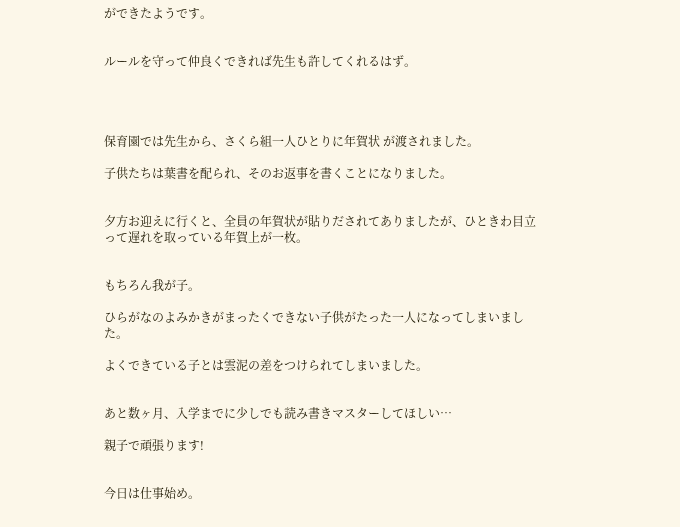ができたようです。


ルールを守って仲良くできれば先生も許してくれるはず。




保育園では先生から、さくら組一人ひとりに年賀状 が渡されました。

子供たちは葉書を配られ、そのお返事を書くことになりました。


夕方お迎えに行くと、全員の年賀状が貼りだされてありましたが、ひときわ目立って遅れを取っている年賀上が一枚。


もちろん我が子。

ひらがなのよみかきがまったくできない子供がたった一人になってしまいました。

よくできている子とは雲泥の差をつけられてしまいました。


あと数ヶ月、入学までに少しでも読み書きマスターしてほしい…

親子で頑張ります!


今日は仕事始め。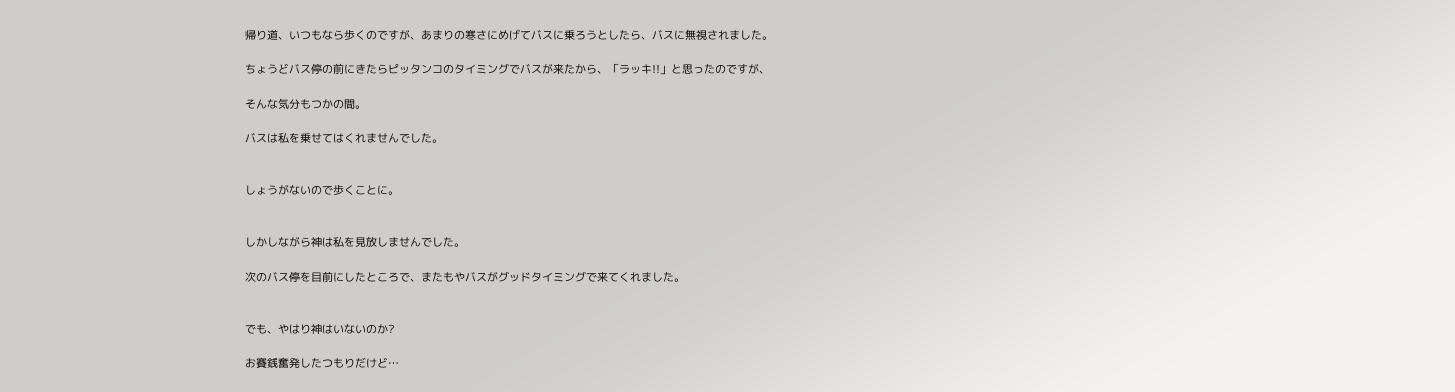帰り道、いつもなら歩くのですが、あまりの寒さにめげてバスに乗ろうとしたら、バスに無視されました。

ちょうどバス停の前にきたらピッタンコのタイミングでバスが来たから、「ラッキ!!」と思ったのですが、

そんな気分もつかの間。

バスは私を乗せてはくれませんでした。


しょうがないので歩くことに。


しかしながら神は私を見放しませんでした。

次のバス停を目前にしたところで、またもやバスがグッドタイミングで来てくれました。


でも、やはり神はいないのか?

お賽銭奮発したつもりだけど…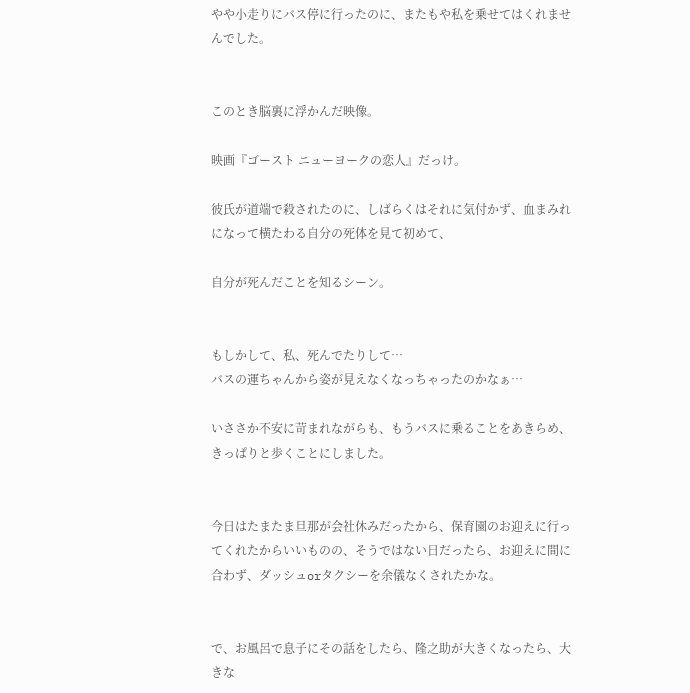やや小走りにバス停に行ったのに、またもや私を乗せてはくれませんでした。


このとき脳裏に浮かんだ映像。

映画『ゴースト ニューヨークの恋人』だっけ。

彼氏が道端で殺されたのに、しばらくはそれに気付かず、血まみれになって横たわる自分の死体を見て初めて、

自分が死んだことを知るシーン。


もしかして、私、死んでたりして…
バスの運ちゃんから姿が見えなくなっちゃったのかなぁ…

いささか不安に苛まれながらも、もうバスに乗ることをあきらめ、きっぱりと歩くことにしました。


今日はたまたま旦那が会社休みだったから、保育園のお迎えに行ってくれたからいいものの、そうではない日だったら、お迎えに間に合わず、ダッシュorタクシーを余儀なくされたかな。


で、お風呂で息子にその話をしたら、隆之助が大きくなったら、大きな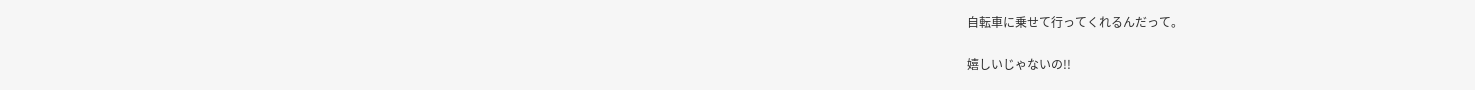自転車に乗せて行ってくれるんだって。

嬉しいじゃないの!!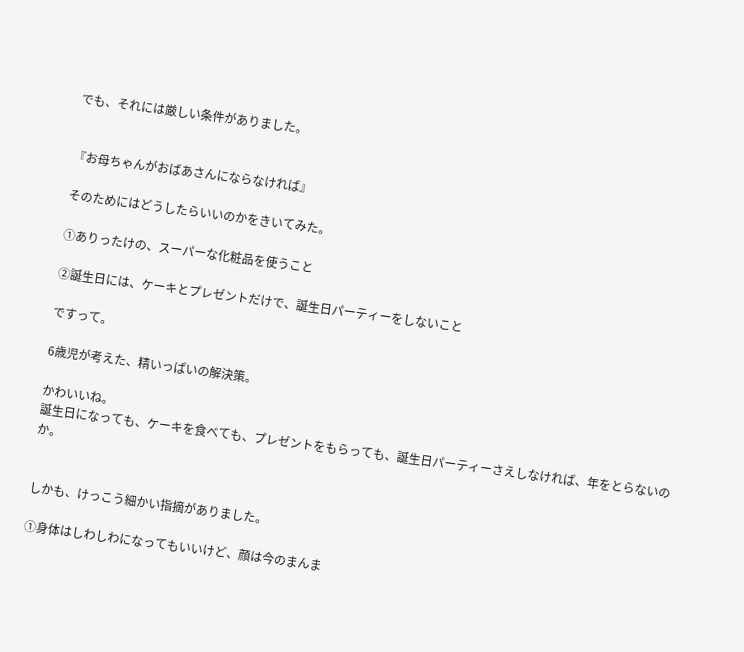でも、それには厳しい条件がありました。


『お母ちゃんがおばあさんにならなければ』

そのためにはどうしたらいいのかをきいてみた。

①ありったけの、スーパーな化粧品を使うこと

②誕生日には、ケーキとプレゼントだけで、誕生日パーティーをしないこと

ですって。

6歳児が考えた、精いっぱいの解決策。

かわいいね。
誕生日になっても、ケーキを食べても、プレゼントをもらっても、誕生日パーティーさえしなければ、年をとらないのか。


しかも、けっこう細かい指摘がありました。

①身体はしわしわになってもいいけど、顔は今のまんま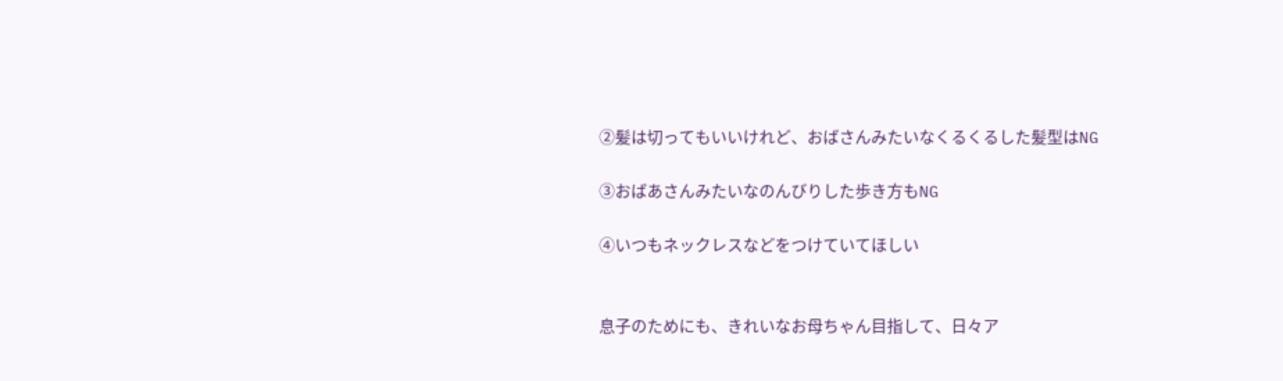②髪は切ってもいいけれど、おばさんみたいなくるくるした髪型はNG

③おばあさんみたいなのんびりした歩き方もNG

④いつもネックレスなどをつけていてほしい


息子のためにも、きれいなお母ちゃん目指して、日々ア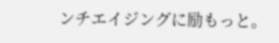ンチエイジングに励もっと。